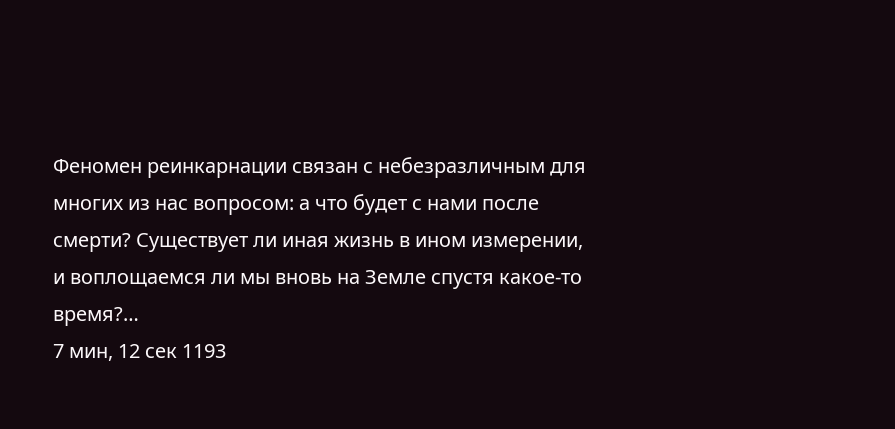Феномен реинкарнации связан с небезразличным для многих из нас вопросом: а что будет с нами после смерти? Существует ли иная жизнь в ином измерении, и воплощаемся ли мы вновь на Земле спустя какое-то время?…
7 мин, 12 сек 1193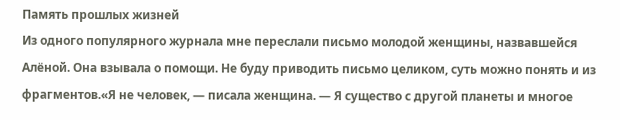Память прошлых жизней
Из одного популярного журнала мне переслали письмо молодой женщины, назвавшейся Алёной. Она взывала о помощи. Не буду приводить письмо целиком, суть можно понять и из фрагментов.«Я не человек, — писала женщина. — Я существо с другой планеты и многое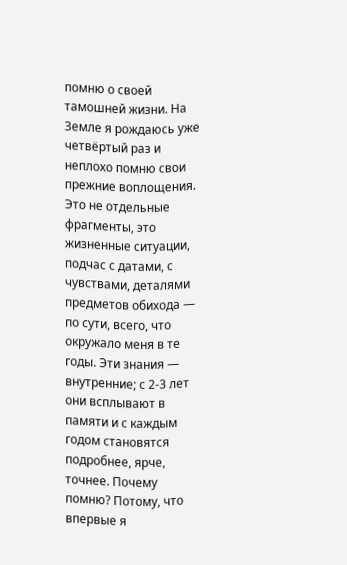помню о своей тамошней жизни. На Земле я рождаюсь уже четвёртый раз и неплохо помню свои прежние воплощения. Это не отдельные фрагменты, это жизненные ситуации, подчас с датами, с чувствами, деталями предметов обихода — по сути, всего, что окружало меня в те годы. Эти знания — внутренние; с 2-3 лет они всплывают в памяти и с каждым годом становятся подробнее, ярче, точнее. Почему помню? Потому, что впервые я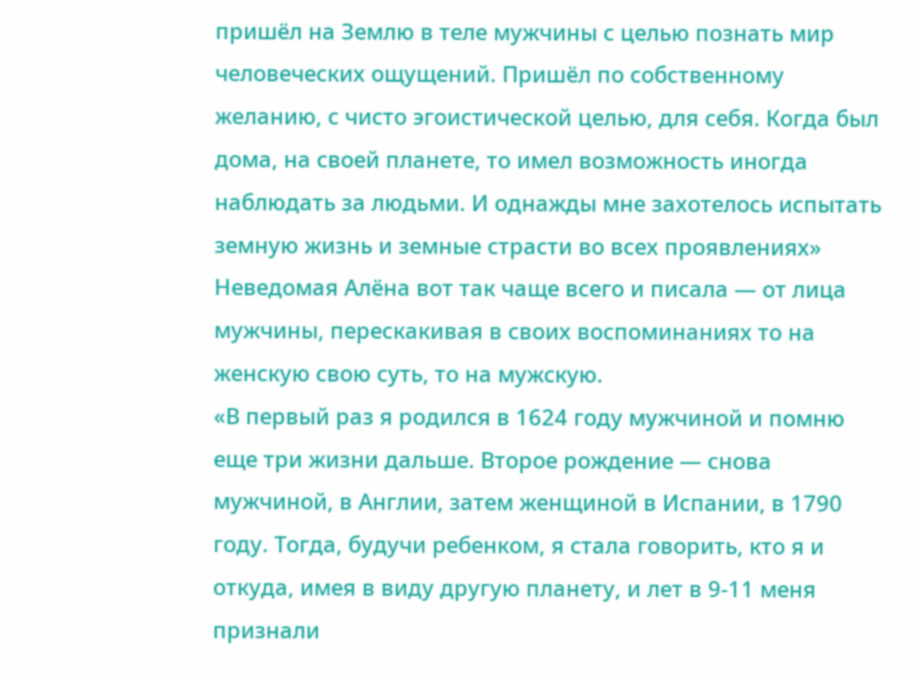пришёл на Землю в теле мужчины с целью познать мир человеческих ощущений. Пришёл по собственному желанию, с чисто эгоистической целью, для себя. Когда был дома, на своей планете, то имел возможность иногда наблюдать за людьми. И однажды мне захотелось испытать земную жизнь и земные страсти во всех проявлениях»
Неведомая Алёна вот так чаще всего и писала — от лица мужчины, перескакивая в своих воспоминаниях то на женскую свою суть, то на мужскую.
«В первый раз я родился в 1624 году мужчиной и помню еще три жизни дальше. Второе рождение — снова мужчиной, в Англии, затем женщиной в Испании, в 1790 году. Тогда, будучи ребенком, я стала говорить, кто я и откуда, имея в виду другую планету, и лет в 9-11 меня признали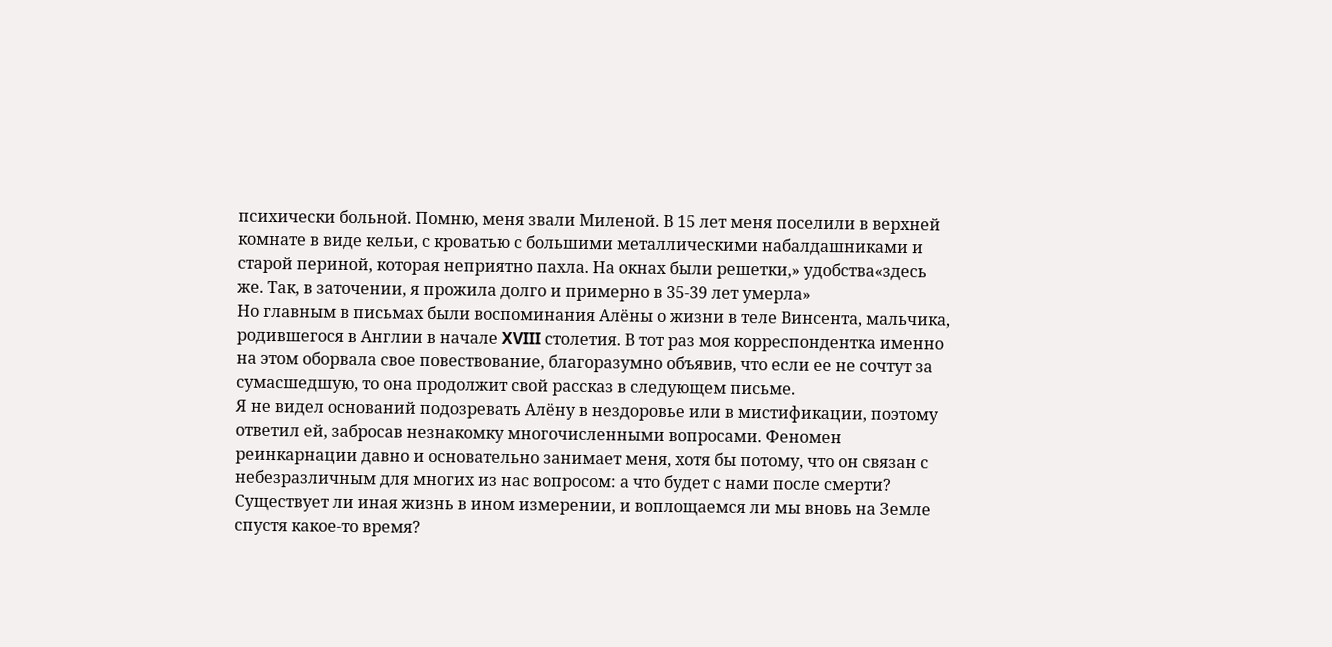психически больной. Помню, меня звали Миленой. В 15 лет меня поселили в верхней комнате в виде кельи, с кроватью с большими металлическими набалдашниками и старой периной, которая неприятно пахла. На окнах были решетки,» удобства«здесь же. Так, в заточении, я прожила долго и примерно в 35-39 лет умерла»
Но главным в письмах были воспоминания Алёны о жизни в теле Винсента, мальчика, родившегося в Англии в начале XVIII столетия. В тот раз моя корреспондентка именно на этом оборвала свое повествование, благоразумно объявив, что если ее не сочтут за сумасшедшую, то она продолжит свой рассказ в следующем письме.
Я не видел оснований подозревать Алёну в нездоровье или в мистификации, поэтому ответил ей, забросав незнакомку многочисленными вопросами. Феномен реинкарнации давно и основательно занимает меня, хотя бы потому, что он связан с небезразличным для многих из нас вопросом: а что будет с нами после смерти? Существует ли иная жизнь в ином измерении, и воплощаемся ли мы вновь на Земле спустя какое-то время?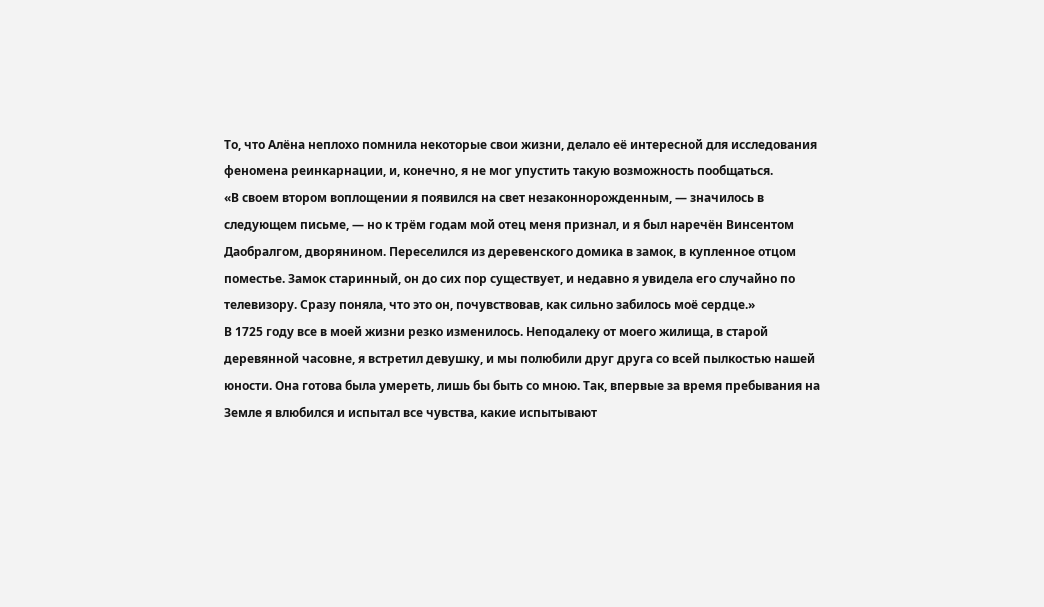То, что Алёна неплохо помнила некоторые свои жизни, делало её интересной для исследования феномена реинкарнации, и, конечно, я не мог упустить такую возможность пообщаться.
«В своем втором воплощении я появился на свет незаконнорожденным, — значилось в следующем письме, — но к трём годам мой отец меня признал, и я был наречён Винсентом Даобралгом, дворянином. Переселился из деревенского домика в замок, в купленное отцом поместье. Замок старинный, он до сих пор существует, и недавно я увидела его случайно по телевизору. Сразу поняла, что это он, почувствовав, как сильно забилось моё сердце.»
В 1725 году все в моей жизни резко изменилось. Неподалеку от моего жилища, в старой деревянной часовне, я встретил девушку, и мы полюбили друг друга со всей пылкостью нашей юности. Она готова была умереть, лишь бы быть со мною. Так, впервые за время пребывания на Земле я влюбился и испытал все чувства, какие испытывают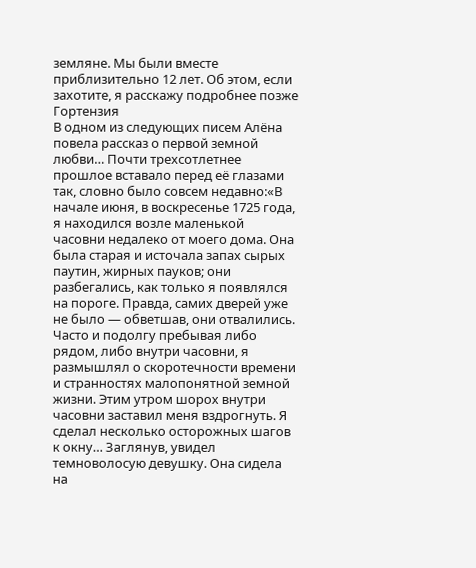земляне. Мы были вместе приблизительно 12 лет. Об этом, если захотите, я расскажу подробнее позже
Гортензия
В одном из следующих писем Алёна повела рассказ о первой земной любви… Почти трехсотлетнее прошлое вставало перед её глазами так, словно было совсем недавно:«В начале июня, в воскресенье 1725 года, я находился возле маленькой часовни недалеко от моего дома. Она была старая и источала запах сырых паутин, жирных пауков; они разбегались, как только я появлялся на пороге. Правда, самих дверей уже не было — обветшав, они отвалились. Часто и подолгу пребывая либо рядом, либо внутри часовни, я размышлял о скоротечности времени и странностях малопонятной земной жизни. Этим утром шорох внутри часовни заставил меня вздрогнуть. Я сделал несколько осторожных шагов к окну… Заглянув, увидел темноволосую девушку. Она сидела на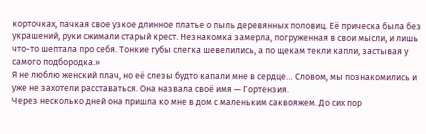корточках, пачкая свое узкое длинное платье о пыль деревянных половиц. Её прическа была без украшений, руки сжимали старый крест. Незнакомка замерла, погруженная в свои мысли, и лишь что-то шептала про себя. Тонкие губы слегка шевелились, а по щекам текли капли, застывая у самого подбородка.»
Я не люблю женский плач, но её слезы будто капали мне в сердце… Словом, мы познакомились и уже не захотели расставаться. Она назвала своё имя — Гортензия.
Через несколько дней она пришла ко мне в дом с маленьким саквояжем. До сих пор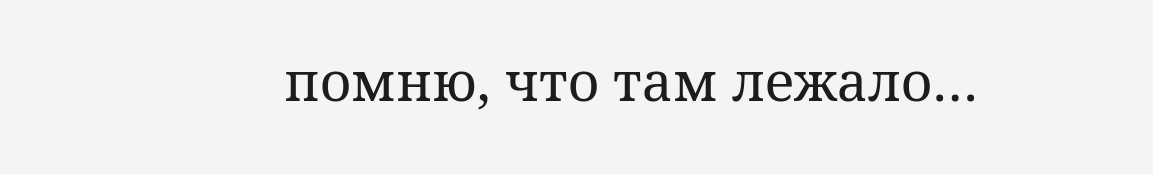помню, что там лежало…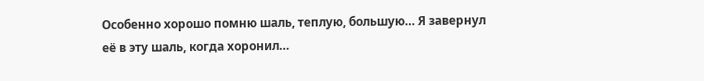Особенно хорошо помню шаль, теплую, большую… Я завернул её в эту шаль, когда хоронил…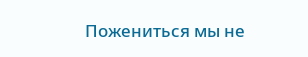Пожениться мы не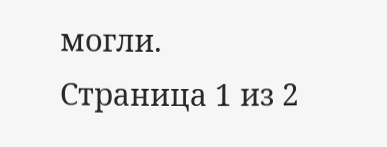могли.
Страница 1 из 2